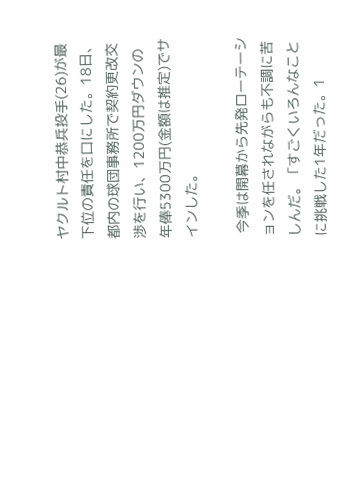ヤクルト村中恭兵投手(26)が最下位の責任を口にした。18日、都内の球団事務所で契約更改交渉を行い、1200万円ダウンの年俸5300万円(金額は推定)でサインした。

 今季は開幕から先発ローテーションを任されながらも不調に苦しんだ。「すごくいろんなことに挑戦した1年だった。1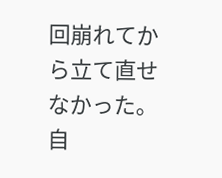回崩れてから立て直せなかった。自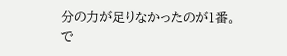分の力が足りなかったのが1番。で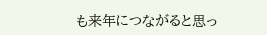も来年につながると思っ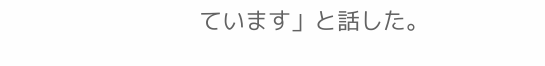ています」と話した。